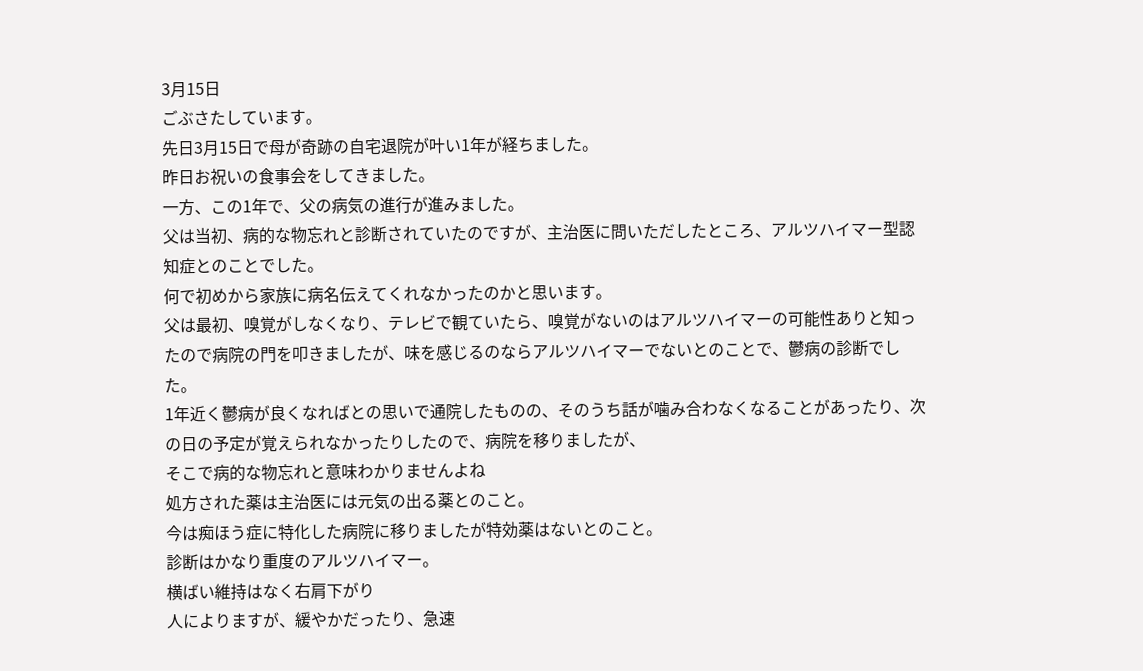3月15日
ごぶさたしています。
先日3月15日で母が奇跡の自宅退院が叶い1年が経ちました。
昨日お祝いの食事会をしてきました。
一方、この1年で、父の病気の進行が進みました。
父は当初、病的な物忘れと診断されていたのですが、主治医に問いただしたところ、アルツハイマー型認知症とのことでした。
何で初めから家族に病名伝えてくれなかったのかと思います。
父は最初、嗅覚がしなくなり、テレビで観ていたら、嗅覚がないのはアルツハイマーの可能性ありと知ったので病院の門を叩きましたが、味を感じるのならアルツハイマーでないとのことで、鬱病の診断でした。
1年近く鬱病が良くなればとの思いで通院したものの、そのうち話が噛み合わなくなることがあったり、次の日の予定が覚えられなかったりしたので、病院を移りましたが、
そこで病的な物忘れと意味わかりませんよね
処方された薬は主治医には元気の出る薬とのこと。
今は痴ほう症に特化した病院に移りましたが特効薬はないとのこと。
診断はかなり重度のアルツハイマー。
横ばい維持はなく右肩下がり
人によりますが、緩やかだったり、急速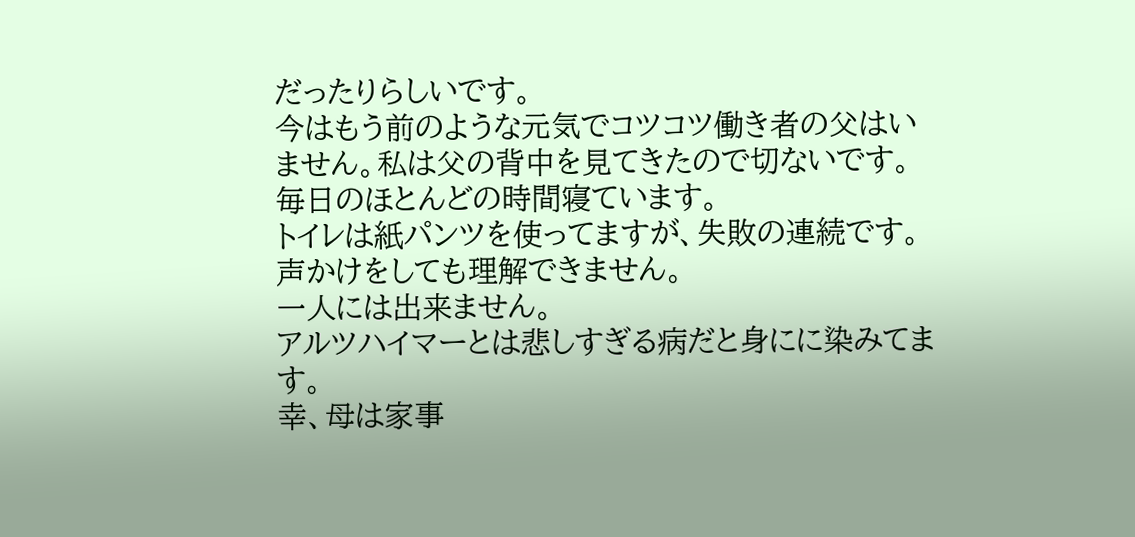だったりらしいです。
今はもう前のような元気でコツコツ働き者の父はいません。私は父の背中を見てきたので切ないです。
毎日のほとんどの時間寝ています。
トイレは紙パンツを使ってますが、失敗の連続です。
声かけをしても理解できません。
一人には出来ません。
アルツハイマーとは悲しすぎる病だと身にに染みてます。
幸、母は家事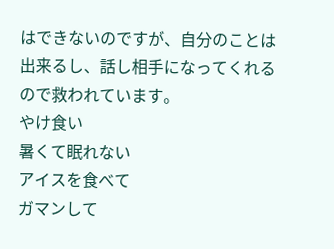はできないのですが、自分のことは出来るし、話し相手になってくれるので救われています。
やけ食い
暑くて眠れない
アイスを食べて
ガマンして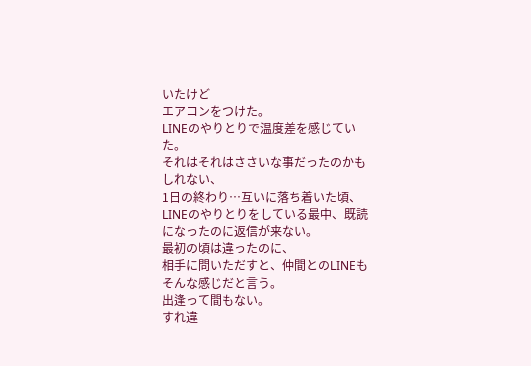いたけど
エアコンをつけた。
LINEのやりとりで温度差を感じていた。
それはそれはささいな事だったのかもしれない、
1日の終わり…互いに落ち着いた頃、LINEのやりとりをしている最中、既読になったのに返信が来ない。
最初の頃は違ったのに、
相手に問いただすと、仲間とのLINEもそんな感じだと言う。
出逢って間もない。
すれ違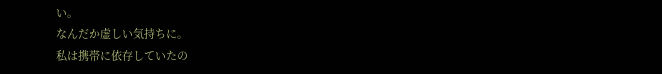い。
なんだか虚しい気持ちに。
私は携帯に依存していたの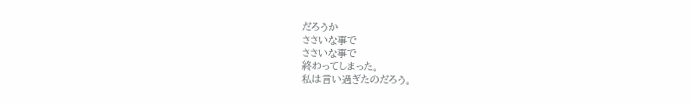だろうか
ささいな事で
ささいな事で
終わってしまった。
私は言い過ぎたのだろう。